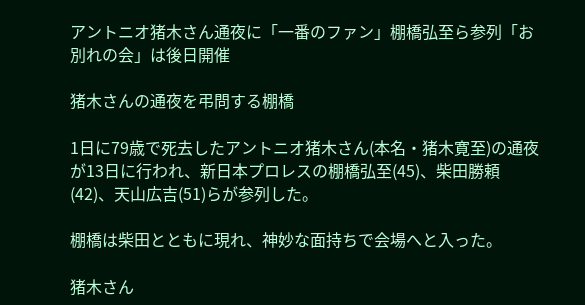アントニオ猪木さん通夜に「一番のファン」棚橋弘至ら参列「お別れの会」は後日開催

猪木さんの通夜を弔問する棚橋

1日に79歳で死去したアントニオ猪木さん(本名・猪木寛至)の通夜が13日に行われ、新日本プロレスの棚橋弘至(45)、柴田勝頼(42)、天山広吉(51)らが参列した。

棚橋は柴田とともに現れ、神妙な面持ちで会場へと入った。

猪木さん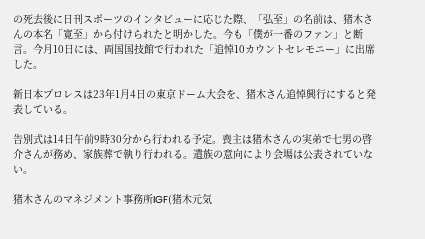の死去後に日刊スポーツのインタビューに応じた際、「弘至」の名前は、猪木さんの本名「寛至」から付けられたと明かした。今も「僕が一番のファン」と断言。今月10日には、両国国技館で行われた「追悼10カウントセレモニー」に出席した。

新日本プロレスは23年1月4日の東京ドーム大会を、猪木さん追悼興行にすると発表している。

告別式は14日午前9時30分から行われる予定。喪主は猪木さんの実弟で七男の啓介さんが務め、家族葬で執り行われる。遺族の意向により会場は公表されていない。

猪木さんのマネジメント事務所IGF(猪木元気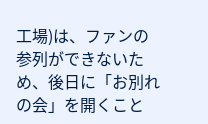工場)は、ファンの参列ができないため、後日に「お別れの会」を開くこと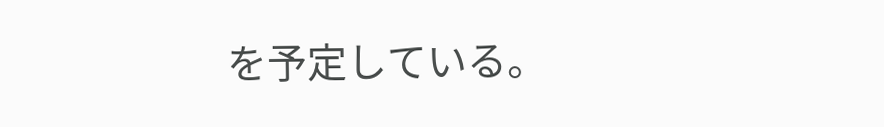を予定している。